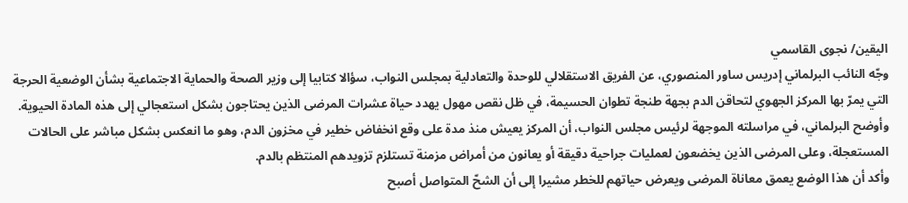اليقين/ نجوى القاسمي
وجّه النائب البرلماني إدريس ساور المنصوري، عن الفريق الاستقلالي للوحدة والتعادلية بمجلس النواب، سؤالا كتابيا إلى وزير الصحة والحماية الاجتماعية بشأن الوضعية الحرجة التي يمرّ بها المركز الجهوي لتحاقن الدم بجهة طنجة تطوان الحسيمة، في ظل نقص مهول يهدد حياة عشرات المرضى الذين يحتاجون بشكل استعجالي إلى هذه المادة الحيوية.
وأوضح البرلماني، في مراسلته الموجهة لرئيس مجلس النواب، أن المركز يعيش منذ مدة على وقع انخفاض خطير في مخزون الدم، وهو ما انعكس بشكل مباشر على الحالات المستعجلة، وعلى المرضى الذين يخضعون لعمليات جراحية دقيقة أو يعانون من أمراض مزمنة تستلزم تزويدهم المنتظم بالدم.
وأكد أن هذا الوضع يعمق معاناة المرضى ويعرض حياتهم للخطر مشيرا إلى أن الشحّ المتواصل أصبح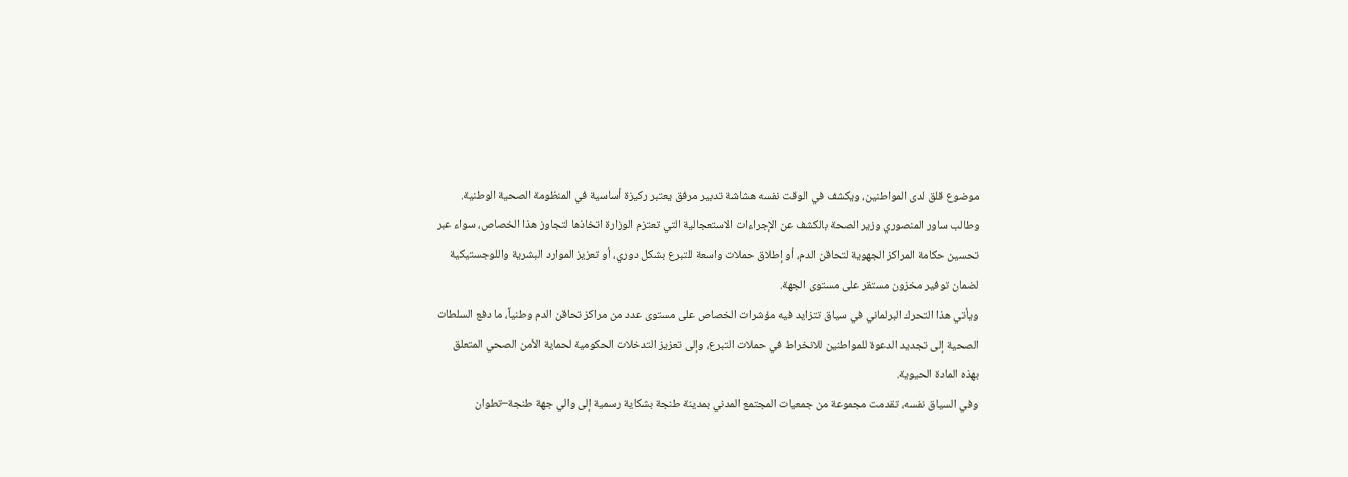موضوع قلق لدى المواطنين، ويكشف في الوقت نفسه هشاشة تدبير مرفق يعتبر ركيزة أساسية في المنظومة الصحية الوطنية.
وطالب ساور المنصوري وزير الصحة بالكشف عن الإجراءات الاستعجالية التي تعتزم الوزارة اتخاذها لتجاوز هذا الخصاص، سواء عبر تحسين حكامة المراكز الجهوية لتحاقن الدم، أو إطلاق حملات واسعة للتبرع بشكل دوري، أو تعزيز الموارد البشرية واللوجستيكية لضمان توفير مخزون مستقر على مستوى الجهة.
ويأتي هذا التحرك البرلماني في سياق تتزايد فيه مؤشرات الخصاص على مستوى عدد من مراكز تحاقن الدم وطنياً، ما دفع السلطات الصحية إلى تجديد الدعوة للمواطنين للانخراط في حملات التبرع، وإلى تعزيز التدخلات الحكومية لحماية الأمن الصحي المتعلق بهذه المادة الحيوية.
وفي السياق نفسه، تقدمت مجموعة من جمعيات المجتمع المدني بمدينة طنجة بشكاية رسمية إلى والي جهة طنجة–تطوان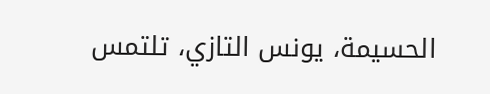الحسيمة، يونس التازي، تلتمس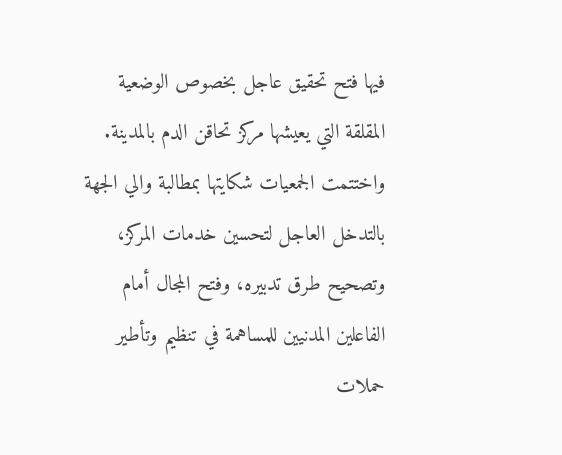فيها فتح تحقيق عاجل بخصوص الوضعية المقلقة التي يعيشها مركز تحاقن الدم بالمدينة.
واختتمت الجمعيات شكايتها بمطالبة والي الجهة بالتدخل العاجل لتحسين خدمات المركز، وتصحيح طرق تدبيره، وفتح المجال أمام الفاعلين المدنيين للمساهمة في تنظيم وتأطير حملات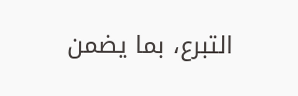التبرع، بما يضمن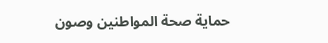حماية صحة المواطنين وصون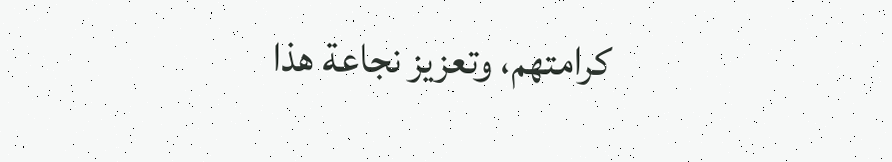كرامتهم، وتعزيز نجاعة هذا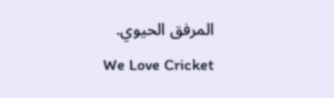المرفق الحيوي.
We Love Cricket